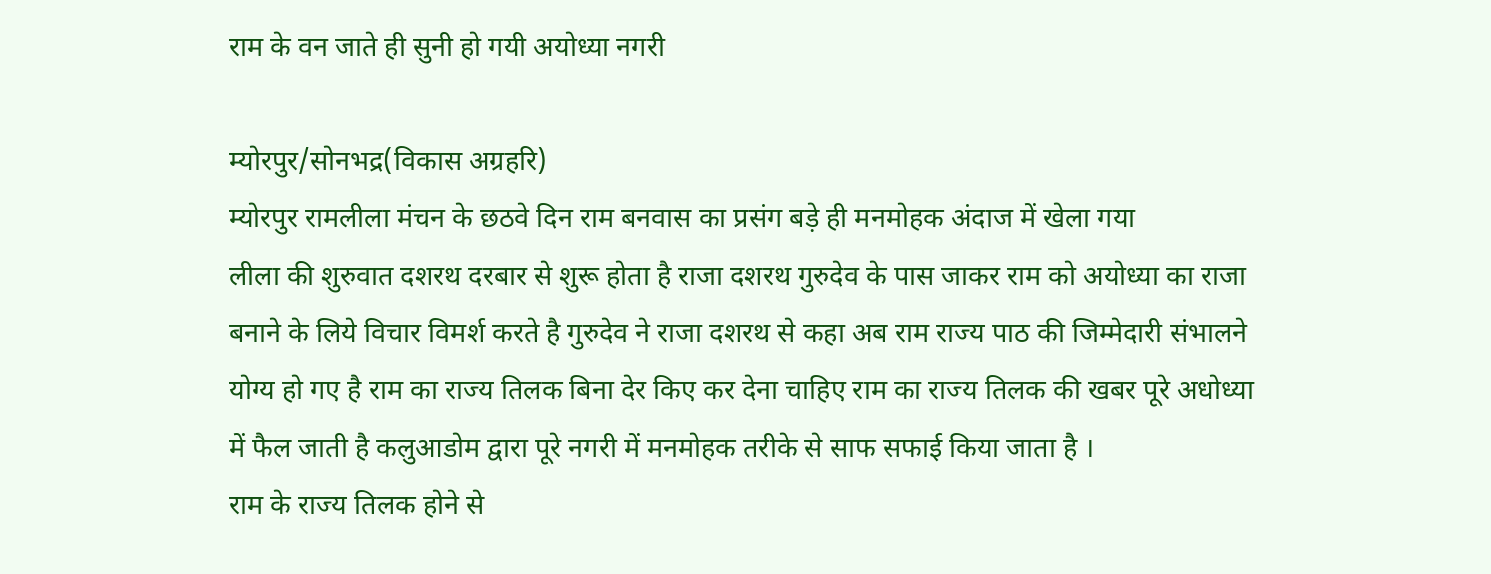राम के वन जाते ही सुनी हो गयी अयोध्या नगरी

म्योरपुर/सोनभद्र(विकास अग्रहरि)
म्योरपुर रामलीला मंचन के छठवे दिन राम बनवास का प्रसंग बड़े ही मनमोहक अंदाज में खेला गया
लीला की शुरुवात दशरथ दरबार से शुरू होता है राजा दशरथ गुरुदेव के पास जाकर राम को अयोध्या का राजा बनाने के लिये विचार विमर्श करते है गुरुदेव ने राजा दशरथ से कहा अब राम राज्य पाठ की जिम्मेदारी संभालने योग्य हो गए है राम का राज्य तिलक बिना देर किए कर देना चाहिए राम का राज्य तिलक की खबर पूरे अधोध्या में फैल जाती है कलुआडोम द्वारा पूरे नगरी में मनमोहक तरीके से साफ सफाई किया जाता है ।
राम के राज्य तिलक होने से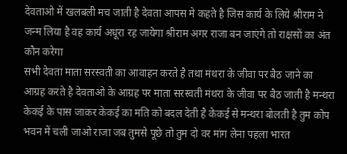देवताओ में खलबली मच जाती है देवता आपस मे कहते है जिस कार्य के लिये श्रीराम ने जन्म लिया है वह कार्य अधूरा रह जायेगा श्रीराम अगर राजा बन जाएंगे तो राक्षसों का अंत कौन करेगा
सभी देवता माता सरस्वती का आवाहन करते है तथा मंथरा के जीवा पर बैठ जाने का आग्रह करते है देवताओ के आग्रह पर माता सरस्वती मंथरा के जीवा पर बैठ जाती है मन्थरा केकई के पास जाकर केकई का मति को बदल देती है केकई से मन्थरा बोलती है तुम कोप भवन में चली जाओ राजा जब तुमसे पूछे तो तुम दो वर मांग लेना पहला भारत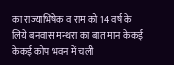का राज्याभिषेक व राम को 14 वर्ष के लिये बनवास मन्थरा का बात मान केकई केकई कोप भवन में चली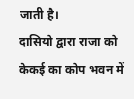जाती है।
दासियो द्वारा राजा को केकई का कोप भवन में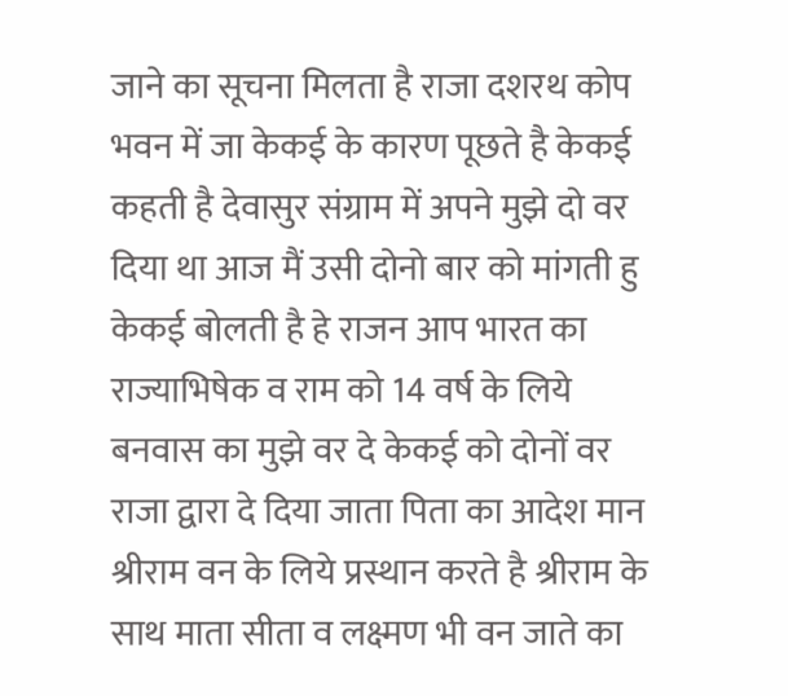जाने का सूचना मिलता है राजा दशरथ कोप भवन में जा केकई के कारण पूछते है केकई कहती है देवासुर संग्राम में अपने मुझे दो वर दिया था आज मैं उसी दोनो बार को मांगती हु केकई बोलती है हे राजन आप भारत का राज्याभिषेक व राम को 14 वर्ष के लिये बनवास का मुझे वर दे केकई को दोनों वर राजा द्वारा दे दिया जाता पिता का आदेश मान श्रीराम वन के लिये प्रस्थान करते है श्रीराम के साथ माता सीता व लक्ष्मण भी वन जाते का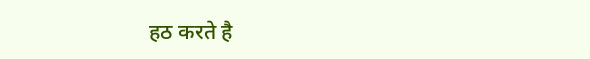हठ करते है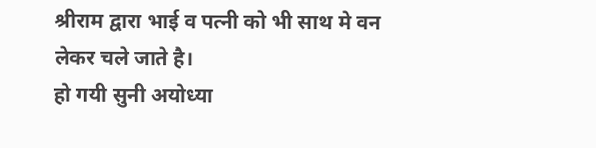श्रीराम द्वारा भाई व पत्नी को भी साथ मे वन लेकर चले जाते है।
हो गयी सुनी अयोध्या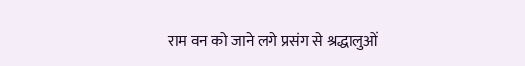राम वन को जाने लगे प्रसंग से श्रद्धालुओं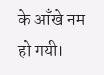के आँखे नम हो गयी।